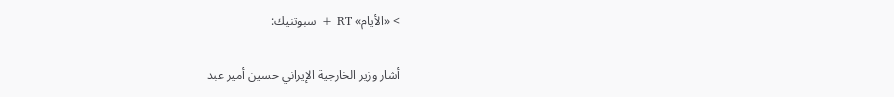> «الأيام» RT + سبوتنيك:

أشار وزير الخارجية الإيراني حسين أمير عبد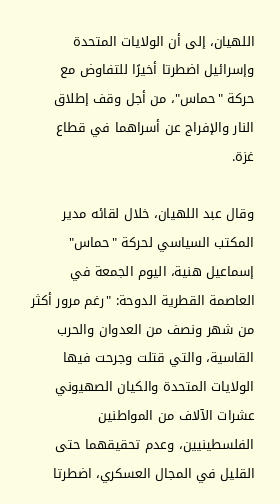اللهيان، إلى أن الولايات المتحدة وإسرائيل اضطرتا أخيرًا للتفاوض مع حركة "حماس"، من أجل وقف إطلاق النار والإفراج عن أسراهما في قطاع غزة.

وقال عبد اللهيان، خلال لقائه مدير المكتب السياسي لحركة "حماس" إسماعيل هنية، اليوم الجمعة في العاصمة القطرية الدوحة: "رغم مرور أكثر من شهر ونصف من العدوان والحرب القاسية، والتي قتلت وجرحت فيها الولايات المتحدة والكيان الصهيوني عشرات الآلاف من المواطنين الفلسطينيين، وعدم تحقيقهما حتى القليل في المجال العسكري، اضطرتا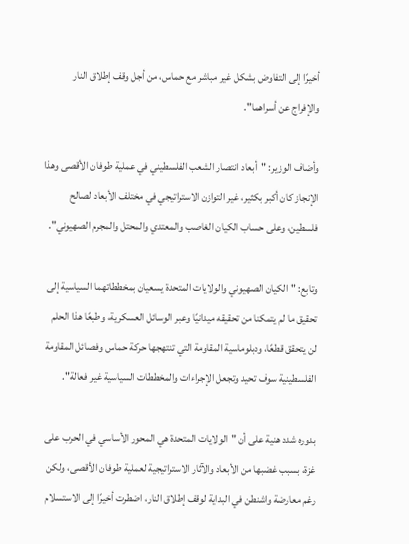أخيرًا إلى التفاوض بشكل غير مباشر مع حماس، من أجل وقف إطلاق النار والإفراج عن أسراهما".

وأضاف الوزير: "أبعاد انتصار الشعب الفلسطيني في عملية طوفان الأقصى وهذا الإنجاز كان أكبر بكثير، غير التوازن الاستراتيجي في مختلف الأبعاد لصالح فلسطين، وعلى حساب الكيان الغاصب والمعتدي والمحتل والمجرم الصهيوني".

وتابع: "الكيان الصهيوني والولايات المتحدة يسعيان بمخططاتهما السياسية إلى تحقيق ما لم يتمكنا من تحقيقه ميدانيًا وعبر الوسائل العسكرية، وطبعًا هذا الحلم لن يتحقق قطعًا، ودبلوماسية المقاومة التي تنتهجها حركة حماس وفصائل المقاومة الفلسطينية سوف تحيد وتجعل الإجراءات والمخططات السياسية غير فعالة".

بدوره شدد هنية على أن "الولايات المتحدة هي المحور الأساسي في الحرب على غزة، بسبب غضبها من الأبعاد والآثار الاستراتيجية لعملية طوفان الأقصى، ولكن رغم معارضة واشنطن في البداية لوقف إطلاق النار، اضطرت أخيرًا إلى الاستسلام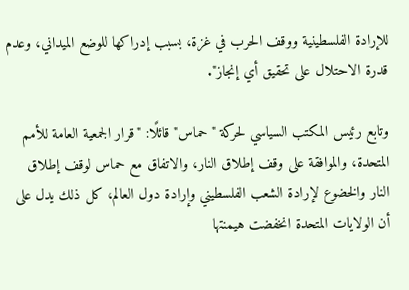للإرادة الفلسطينية ووقف الحرب في غزة، بسبب إدراكها للوضع الميداني، وعدم قدرة الاحتلال على تحقيق أي إنجاز".

وتابع رئيس المكتب السياسي لحركة "حماس" قائلًا: "قرار الجمعية العامة للأمم المتحدة، والموافقة على وقف إطلاق النار، والاتفاق مع حماس لوقف إطلاق النار والخضوع لإرادة الشعب الفلسطيني وإرادة دول العالم، كل ذلك يدل على أن الولايات المتحدة انخفضت هيمنتها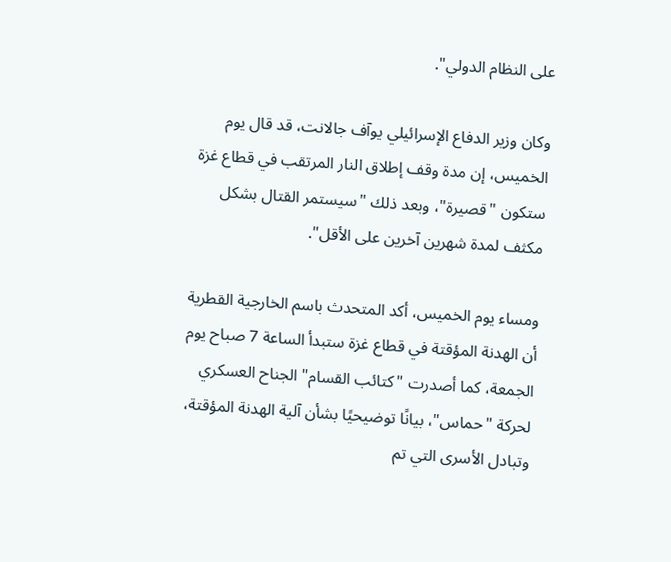على النظام الدولي".

وكان وزير الدفاع الإسرائيلي يوآف جالانت، قد قال يوم الخميس، إن مدة وقف إطلاق النار المرتقب في قطاع غزة ستكون "قصيرة"، وبعد ذلك "سيستمر القتال بشكل مكثف لمدة شهرين آخرين على الأقل".

ومساء يوم الخميس، أكد المتحدث باسم الخارجية القطرية أن الهدنة المؤقتة في قطاع غزة ستبدأ الساعة 7 صباح يوم الجمعة، كما أصدرت "كتائب القسام" الجناح العسكري لحركة "حماس"، بيانًا توضيحيًا بشأن آلية الهدنة المؤقتة، وتبادل الأسرى التي تم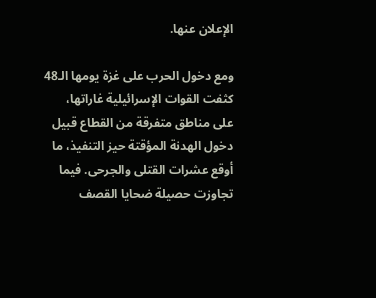الإعلان عنها.

ومع دخول الحرب على غزة يومها الـ48 كثفت القوات الإسرائيلية غاراتها، على مناطق متفرقة من القطاع قبيل دخول الهدنة المؤقتة حيز التنفيذ، ما أوقع عشرات القتلى والجرحى. فيما تجاوزت حصيلة ضحايا القصف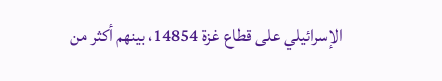الإسرائيلي على قطاع غزة 14854، بينهم أكثر من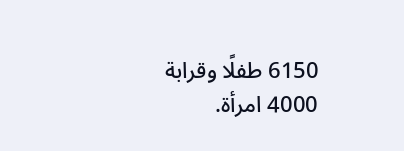6150 طفلًا وقرابة 4000 امرأة.